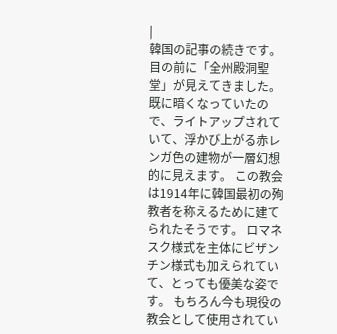|
韓国の記事の続きです。 目の前に「全州殿洞聖堂」が見えてきました。 既に暗くなっていたので、ライトアップされていて、浮かび上がる赤レンガ色の建物が一層幻想的に見えます。 この教会は1914年に韓国最初の殉教者を称えるために建てられたそうです。 ロマネスク様式を主体にビザンチン様式も加えられていて、とっても優美な姿です。 もちろん今も現役の教会として使用されてい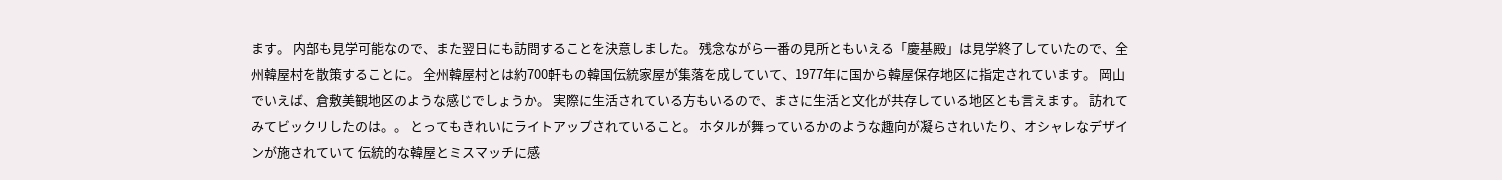ます。 内部も見学可能なので、また翌日にも訪問することを決意しました。 残念ながら一番の見所ともいえる「慶基殿」は見学終了していたので、全州韓屋村を散策することに。 全州韓屋村とは約700軒もの韓国伝統家屋が集落を成していて、1977年に国から韓屋保存地区に指定されています。 岡山でいえば、倉敷美観地区のような感じでしょうか。 実際に生活されている方もいるので、まさに生活と文化が共存している地区とも言えます。 訪れてみてビックリしたのは。。 とってもきれいにライトアップされていること。 ホタルが舞っているかのような趣向が凝らされいたり、オシャレなデザインが施されていて 伝統的な韓屋とミスマッチに感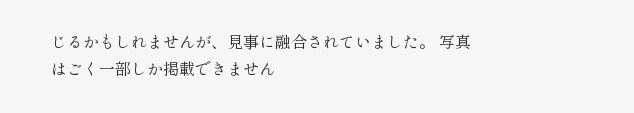じるかもしれませんが、見事に融合されていました。 写真はごく一部しか掲載できません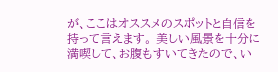が、ここはオススメのスポットと自信を持って言えます。 美しい風景を十分に満喫して、お腹もすいてきたので、い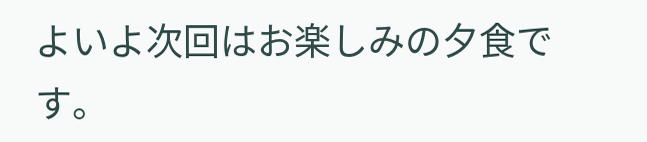よいよ次回はお楽しみの夕食です。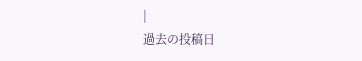|
過去の投稿日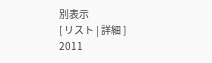別表示
[ リスト | 詳細 ]
2011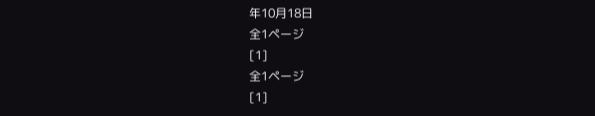年10月18日
全1ページ
[1]
全1ページ
[1]